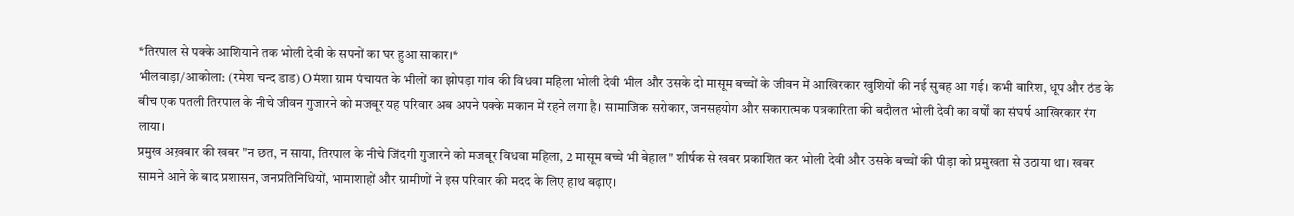*तिरपाल से पक्के आशियाने तक भोली देवी के सपनों का घर हुआ साकार।*
भीलवाड़ा/आकोला: (रमेश चन्द डाड) Oमंशा ग्राम पंचायत के भीलों का झोपड़ा गांव की विधवा महिला भोली देवी भील और उसके दो मासूम बच्चों के जीवन में आखिरकार खुशियों की नई सुबह आ गई। कभी बारिश, धूप और ठंड के बीच एक पतली तिरपाल के नीचे जीवन गुजारने को मजबूर यह परिवार अब अपने पक्के मकान में रहने लगा है। सामाजिक सरोकार, जनसहयोग और सकारात्मक पत्रकारिता की बदौलत भोली देवी का वर्षों का संघर्ष आखिरकार रंग लाया।
प्रमुख अख़बार की खबर "न छत, न साया, तिरपाल के नीचे जिंदगी गुजारने को मजबूर विधवा महिला, 2 मासूम बच्चे भी बेहाल" शीर्षक से खबर प्रकाशित कर भोली देवी और उसके बच्चों की पीड़ा को प्रमुखता से उठाया था। खबर सामने आने के बाद प्रशासन, जनप्रतिनिधियों, भामाशाहों और ग्रामीणों ने इस परिवार की मदद के लिए हाथ बढ़ाए।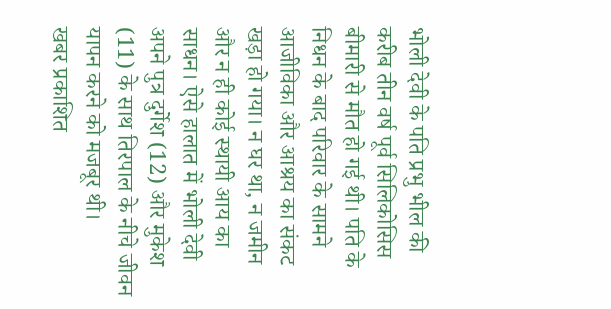भोली देवी के पति प्रभु भील की करीब तीन वर्ष पूर्व सिलिकोसिस बीमारी से मौत हो गई थी। पति के निधन के बाद परिवार के सामने आजीविका और आश्रय का संकट खड़ा हो गया। न घर था, न जमीन और न ही कोई स्थायी आय का साधन। ऐसे हालात में भोली देवी अपने पुत्र दुर्गेश (12) और मुकेश (11) के साथ तिरपाल के नीचे जीवन यापन करने को मजबूर थी।
खबर प्रकाशित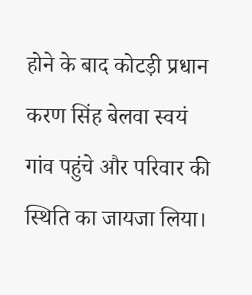होने के बाद कोटड़ी प्रधान करण सिंह बेलवा स्वयं गांव पहुंचे और परिवार की स्थिति का जायजा लिया।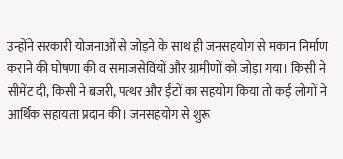उन्होंने सरकारी योजनाओं से जोड़ने के साथ ही जनसहयोग से मकान निर्माण कराने की घोषणा की व समाजसेवियों और ग्रामीणों को जोड़ा गया। किसी ने सीमेंट दी, किसी ने बजरी, पत्थर और ईंटों का सहयोग किया तो कई लोगों ने आर्थिक सहायता प्रदान की। जनसहयोग से शुरू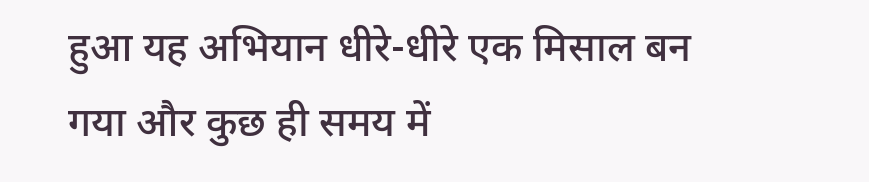हुआ यह अभियान धीरे-धीरे एक मिसाल बन गया और कुछ ही समय में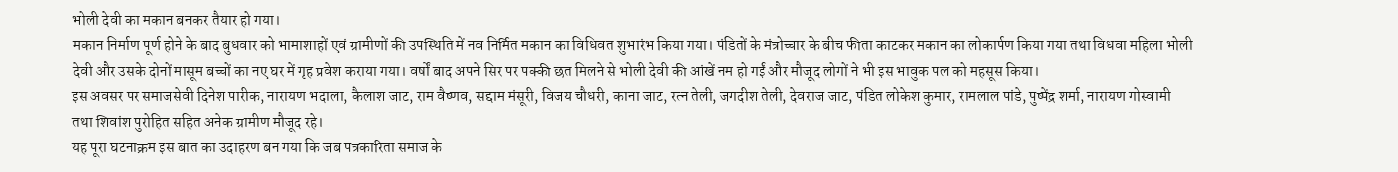भोली देवी का मकान बनकर तैयार हो गया।
मकान निर्माण पूर्ण होने के बाद बुधवार को भामाशाहों एवं ग्रामीणों की उपस्थिति में नव निर्मित मकान का विधिवत शुभारंभ किया गया। पंडितों के मंत्रोच्चार के बीच फीता काटकर मकान का लोकार्पण किया गया तथा विधवा महिला भोली देवी और उसके दोनों मासूम बच्चों का नए घर में गृह प्रवेश कराया गया। वर्षों बाद अपने सिर पर पक्की छत मिलने से भोली देवी की आंखें नम हो गईं और मौजूद लोगों ने भी इस भावुक पल को महसूस किया।
इस अवसर पर समाजसेवी दिनेश पारीक, नारायण भदाला, कैलाश जाट, राम वैष्णव, सद्दाम मंसूरी, विजय चौधरी, काना जाट, रत्न तेली, जगदीश तेली, देवराज जाट, पंडित लोकेश कुमार, रामलाल पांडे, पुष्पेंद्र शर्मा, नारायण गोस्वामी तथा शिवांश पुरोहित सहित अनेक ग्रामीण मौजूद रहे।
यह पूरा घटनाक्रम इस बात का उदाहरण बन गया कि जब पत्रकारिता समाज के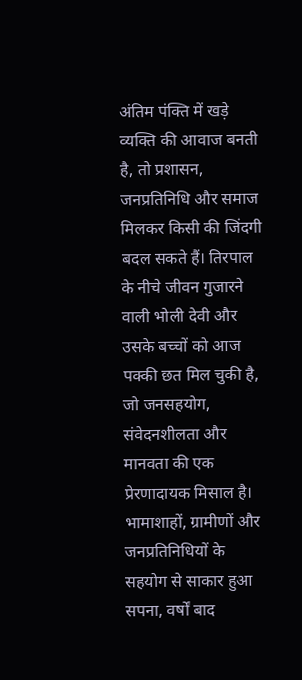अंतिम पंक्ति में खड़े व्यक्ति की आवाज बनती है, तो प्रशासन, जनप्रतिनिधि और समाज मिलकर किसी की जिंदगी बदल सकते हैं। तिरपाल के नीचे जीवन गुजारने वाली भोली देवी और उसके बच्चों को आज पक्की छत मिल चुकी है, जो जनसहयोग, संवेदनशीलता और मानवता की एक प्रेरणादायक मिसाल है।
भामाशाहों, ग्रामीणों और जनप्रतिनिधियों के सहयोग से साकार हुआ सपना, वर्षों बाद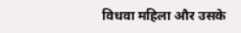विधवा महिला और उसके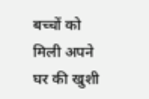बच्चों को मिली अपने घर की खुशी